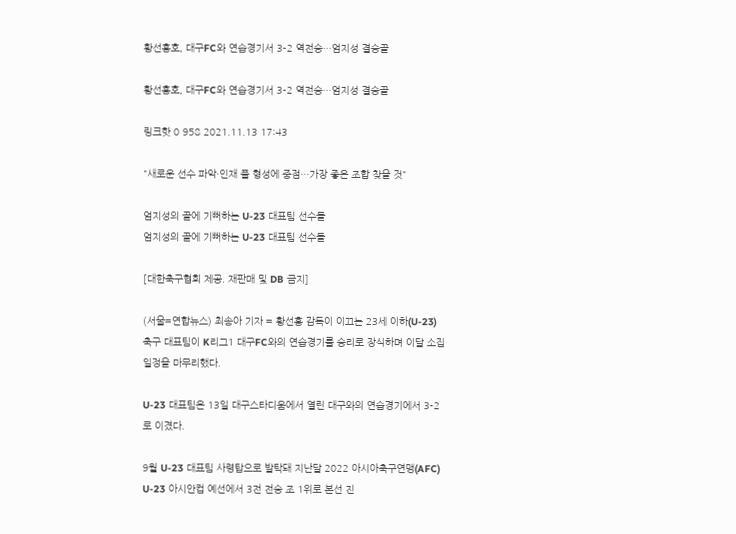황선홍호, 대구FC와 연습경기서 3-2 역전승…엄지성 결승골

황선홍호, 대구FC와 연습경기서 3-2 역전승…엄지성 결승골

링크핫 0 958 2021.11.13 17:43

"새로운 선수 파악·인재 풀 형성에 중점…가장 좋은 조합 찾을 것"

엄지성의 골에 기뻐하는 U-23 대표팀 선수들
엄지성의 골에 기뻐하는 U-23 대표팀 선수들

[대한축구협회 제공. 재판매 및 DB 금지]

(서울=연합뉴스) 최송아 기자 = 황선홍 감독이 이끄는 23세 이하(U-23) 축구 대표팀이 K리그1 대구FC와의 연습경기를 승리로 장식하며 이달 소집 일정을 마무리했다.

U-23 대표팀은 13일 대구스타디움에서 열린 대구와의 연습경기에서 3-2로 이겼다.

9월 U-23 대표팀 사령탑으로 발탁돼 지난달 2022 아시아축구연맹(AFC) U-23 아시안컵 예선에서 3전 전승 조 1위로 본선 진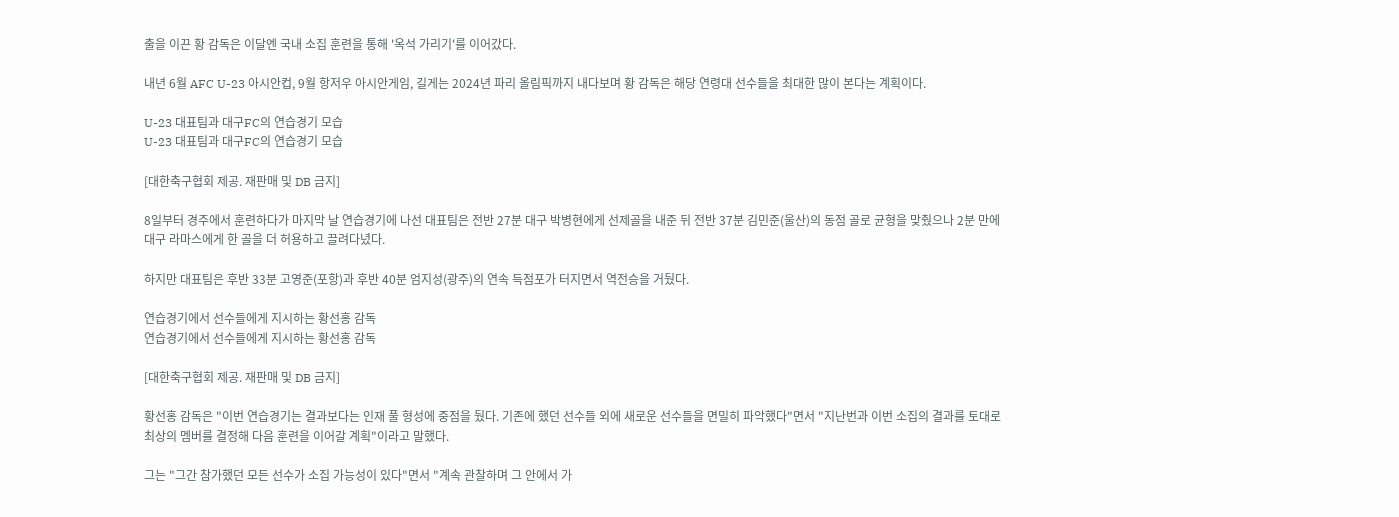출을 이끈 황 감독은 이달엔 국내 소집 훈련을 통해 '옥석 가리기'를 이어갔다.

내년 6월 AFC U-23 아시안컵, 9월 항저우 아시안게임, 길게는 2024년 파리 올림픽까지 내다보며 황 감독은 해당 연령대 선수들을 최대한 많이 본다는 계획이다.

U-23 대표팀과 대구FC의 연습경기 모습
U-23 대표팀과 대구FC의 연습경기 모습

[대한축구협회 제공. 재판매 및 DB 금지]

8일부터 경주에서 훈련하다가 마지막 날 연습경기에 나선 대표팀은 전반 27분 대구 박병현에게 선제골을 내준 뒤 전반 37분 김민준(울산)의 동점 골로 균형을 맞췄으나 2분 만에 대구 라마스에게 한 골을 더 허용하고 끌려다녔다.

하지만 대표팀은 후반 33분 고영준(포항)과 후반 40분 엄지성(광주)의 연속 득점포가 터지면서 역전승을 거뒀다.

연습경기에서 선수들에게 지시하는 황선홍 감독
연습경기에서 선수들에게 지시하는 황선홍 감독

[대한축구협회 제공. 재판매 및 DB 금지]

황선홍 감독은 "이번 연습경기는 결과보다는 인재 풀 형성에 중점을 뒀다. 기존에 했던 선수들 외에 새로운 선수들을 면밀히 파악했다"면서 "지난번과 이번 소집의 결과를 토대로 최상의 멤버를 결정해 다음 훈련을 이어갈 계획"이라고 말했다.

그는 "그간 참가했던 모든 선수가 소집 가능성이 있다"면서 "계속 관찰하며 그 안에서 가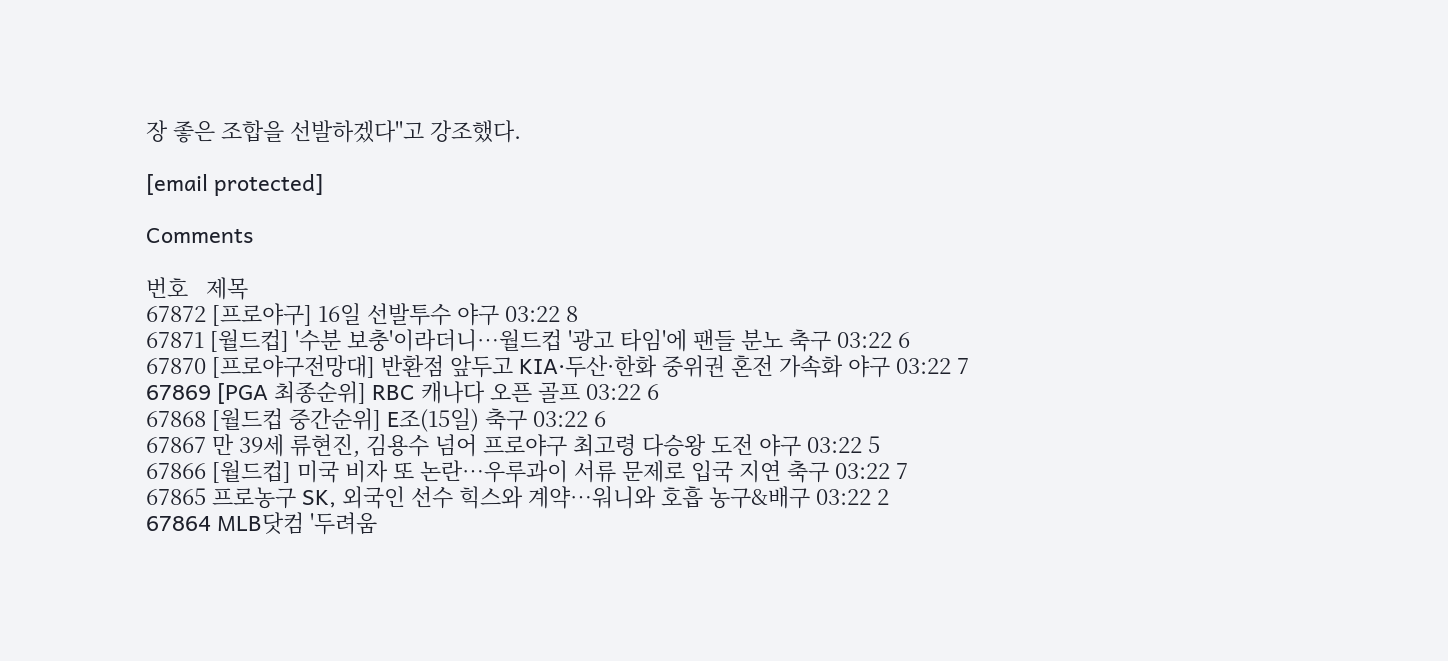장 좋은 조합을 선발하겠다"고 강조했다.

[email protected]

Comments

번호   제목
67872 [프로야구] 16일 선발투수 야구 03:22 8
67871 [월드컵] '수분 보충'이라더니…월드컵 '광고 타임'에 팬들 분노 축구 03:22 6
67870 [프로야구전망대] 반환점 앞두고 KIA·두산·한화 중위권 혼전 가속화 야구 03:22 7
67869 [PGA 최종순위] RBC 캐나다 오픈 골프 03:22 6
67868 [월드컵 중간순위] E조(15일) 축구 03:22 6
67867 만 39세 류현진, 김용수 넘어 프로야구 최고령 다승왕 도전 야구 03:22 5
67866 [월드컵] 미국 비자 또 논란…우루과이 서류 문제로 입국 지연 축구 03:22 7
67865 프로농구 SK, 외국인 선수 힉스와 계약…워니와 호흡 농구&배구 03:22 2
67864 MLB닷컴 '두려움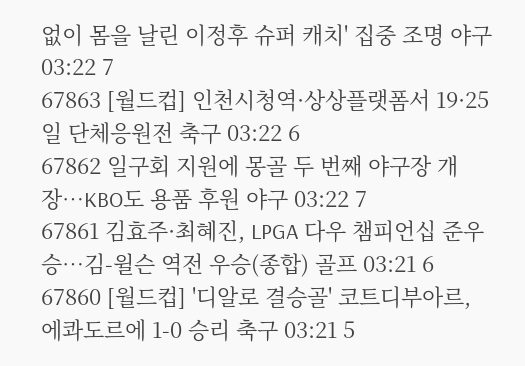없이 몸을 날린 이정후 슈퍼 캐치' 집중 조명 야구 03:22 7
67863 [월드컵] 인천시청역·상상플랫폼서 19·25일 단체응원전 축구 03:22 6
67862 일구회 지원에 몽골 두 번째 야구장 개장…KBO도 용품 후원 야구 03:22 7
67861 김효주·최혜진, LPGA 다우 챔피언십 준우승…김-윌슨 역전 우승(종합) 골프 03:21 6
67860 [월드컵] '디알로 결승골' 코트디부아르, 에콰도르에 1-0 승리 축구 03:21 5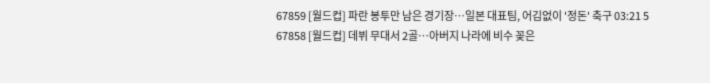67859 [월드컵] 파란 봉투만 남은 경기장…일본 대표팀, 어김없이 '정돈' 축구 03:21 5
67858 [월드컵] 데뷔 무대서 2골…아버지 나라에 비수 꽂은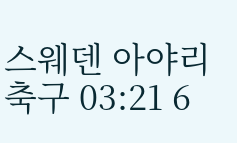스웨덴 아야리 축구 03:21 6